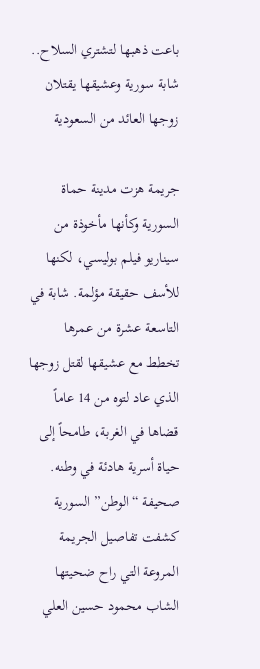باعت ذهبها لتشتري السلاح.. شابة سورية وعشيقها يقتلان زوجها العائد من السعودية

جريمة هزت مدينة حماة السورية وكأنها مأخوذة من سيناريو فيلم بوليسي، لكنها للأسف حقيقة مؤلمة. شابة في التاسعة عشرة من عمرها تخطط مع عشيقها لقتل زوجها الذي عاد لتوه من 14 عاماً قضاها في الغربة، طامحاً إلى حياة أسرية هادئة في وطنه.
صحيفة “الوطن” السورية كشفت تفاصيل الجريمة المروعة التي راح ضحيتها الشاب محمود حسين العلي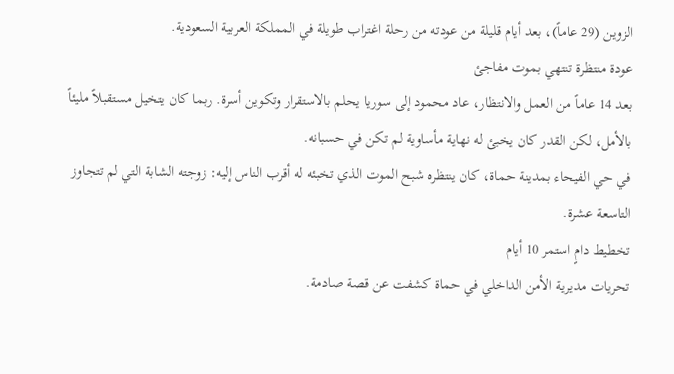الزوين (29 عاماً)، بعد أيام قليلة من عودته من رحلة اغتراب طويلة في المملكة العربية السعودية.
عودة منتظرة تنتهي بموت مفاجئ
بعد 14 عاماً من العمل والانتظار، عاد محمود إلى سوريا يحلم بالاستقرار وتكوين أسرة. ربما كان يتخيل مستقبلاً مليئاً بالأمل، لكن القدر كان يخبئ له نهاية مأساوية لم تكن في حسبانه.
في حي الفيحاء بمدينة حماة، كان ينتظره شبح الموت الذي تخبئه له أقرب الناس إليه: زوجته الشابة التي لم تتجاوز التاسعة عشرة.
تخطيط دامٍ استمر 10 أيام
تحريات مديرية الأمن الداخلي في حماة كشفت عن قصة صادمة.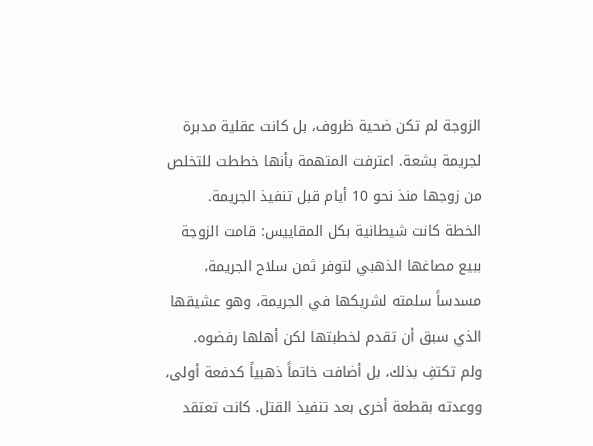الزوجة لم تكن ضحية ظروف، بل كانت عقلية مدبرة لجريمة بشعة. اعترفت المتهمة بأنها خططت للتخلص من زوجها منذ نحو 10 أيام قبل تنفيذ الجريمة.
الخطة كانت شيطانية بكل المقاييس: قامت الزوجة ببيع مصاغها الذهبي لتوفر ثمن سلاح الجريمة، مسدساً سلمته لشريكها في الجريمة، وهو عشيقها الذي سبق أن تقدم لخطبتها لكن أهلها رفضوه.
ولم تكتفِ بذلك، بل أضافت خاتماً ذهبياً كدفعة أولى، ووعدته بقطعة أخرى بعد تنفيذ القتل. كانت تعتقد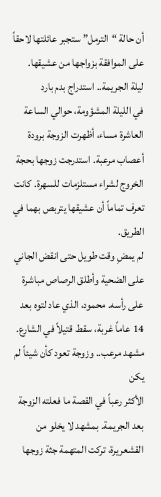أن حالة “الترمل” ستجبر عائلتها لاحقاً على الموافقة بزواجها من عشيقها.
ليلة الجريمة.. استدراج بدم بارد
في الليلة المشؤومة، حوالي الساعة العاشرة مساء، أظهرت الزوجة برودة أعصاب مرعبة. استدرجت زوجها بحجة الخروج لشراء مستلزمات للسهرة. كانت تعرف تماماً أن عشيقها يتربص بهما في الطريق.
لم يمضِ وقت طويل حتى انقض الجاني على الضحية وأطلق الرصاص مباشرة على رأسه. محمود، الذي عاد لتوه بعد 14 عاماً غربة، سقط قتيلاً في الشارع.
مشهد مرعب.. وزوجة تعود كأن شيئاً لم يكن
الأكثر رعباً في القصة ما فعلته الزوجة بعد الجريمة. بمشهد لا يخلو من القشعريرة، تركت المتهمة جثة زوجها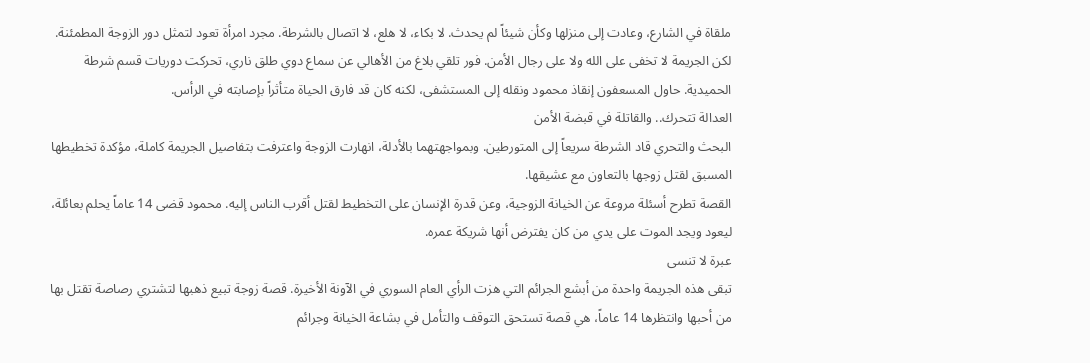ملقاة في الشارع، وعادت إلى منزلها وكأن شيئاً لم يحدث. لا بكاء، لا هلع، لا اتصال بالشرطة. مجرد امرأة تعود لتمثل دور الزوجة المطمئنة.
لكن الجريمة لا تخفى على الله ولا على رجال الأمن. فور تلقي بلاغ من الأهالي عن سماع دوي طلق ناري، تحركت دوريات قسم شرطة الحميدية. حاول المسعفون إنقاذ محمود ونقله إلى المستشفى، لكنه كان قد فارق الحياة متأثراً بإصابته في الرأس.
العدالة تتحرك.. والقاتلة في قبضة الأمن
البحث والتحري قاد الشرطة سريعاً إلى المتورطين. وبمواجهتهما بالأدلة، انهارت الزوجة واعترفت بتفاصيل الجريمة كاملة، مؤكدة تخطيطها المسبق لقتل زوجها بالتعاون مع عشيقها.
القصة تطرح أسئلة مروعة عن الخيانة الزوجية، وعن قدرة الإنسان على التخطيط لقتل أقرب الناس إليه. محمود قضى 14 عاماً يحلم بعائلة، ليعود ويجد الموت على يدي من كان يفترض أنها شريكة عمره.
عبرة لا تنسى
تبقى هذه الجريمة واحدة من أبشع الجرائم التي هزت الرأي العام السوري في الآونة الأخيرة. قصة زوجة تبيع ذهبها لتشتري رصاصة تقتل بها من أحبها وانتظرها 14 عاماً، هي قصة تستحق التوقف والتأمل في بشاعة الخيانة وجرائم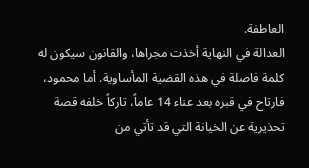العاطفة.
العدالة في النهاية أخذت مجراها، والقانون سيكون له كلمة فاصلة في هذه القضية المأساوية. أما محمود، فارتاح في قبره بعد عناء 14 عاماً، تاركاً خلفه قصة تحذيرية عن الخيانة التي قد تأتي من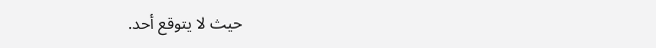حيث لا يتوقع أحد.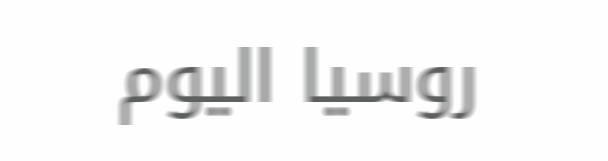روسيا اليوم